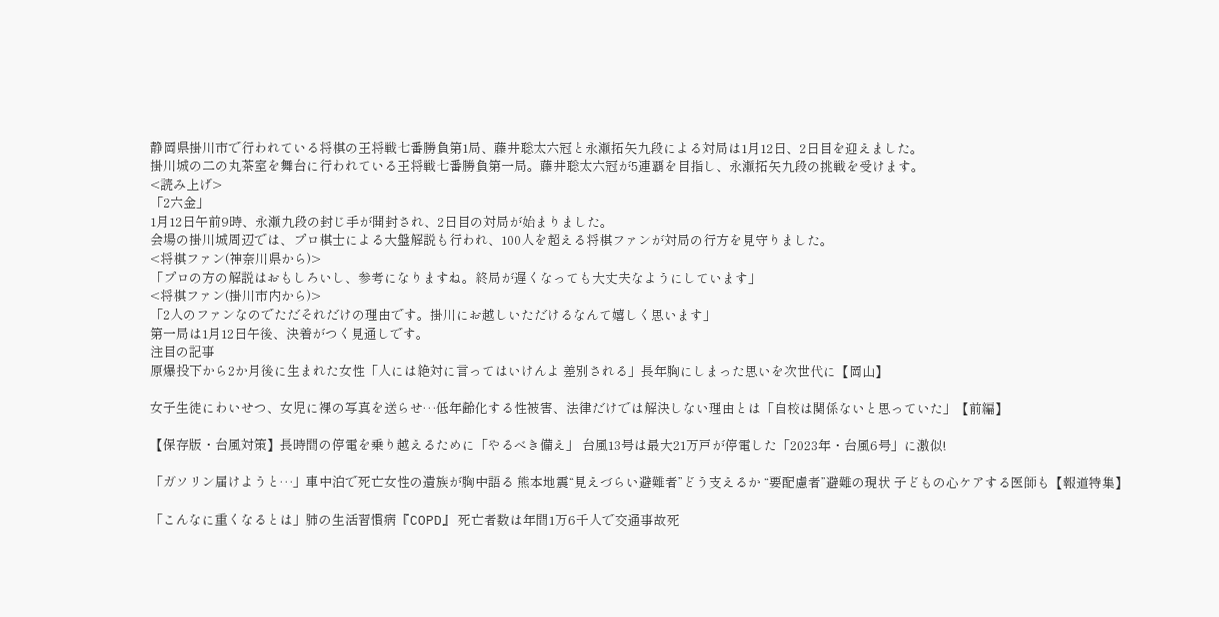静岡県掛川市で行われている将棋の王将戦七番勝負第1局、藤井聡太六冠と永瀬拓矢九段による対局は1月12日、2日目を迎えました。
掛川城の二の丸茶室を舞台に行われている王将戦七番勝負第一局。藤井聡太六冠が5連覇を目指し、永瀬拓矢九段の挑戦を受けます。
<読み上げ>
「2六金」
1月12日午前9時、永瀬九段の封じ手が開封され、2日目の対局が始まりました。
会場の掛川城周辺では、プロ棋士による大盤解説も行われ、100人を超える将棋ファンが対局の行方を見守りました。
<将棋ファン(神奈川県から)>
「プロの方の解説はおもしろいし、参考になりますね。終局が遅くなっても大丈夫なようにしています」
<将棋ファン(掛川市内から)>
「2人のファンなのでただそれだけの理由です。掛川にお越しいただけるなんて嬉しく思います」
第一局は1月12日午後、決着がつく見通しです。
注目の記事
原爆投下から2か月後に生まれた女性「人には絶対に言ってはいけんよ 差別される」長年胸にしまった思いを次世代に【岡山】

女子生徒にわいせつ、女児に裸の写真を送らせ…低年齢化する性被害、法律だけでは解決しない理由とは「自校は関係ないと思っていた」【前編】

【保存版・台風対策】長時間の停電を乗り越えるために「やるべき備え」 台風13号は最大21万戸が停電した「2023年・台風6号」に激似!

「ガソリン届けようと…」車中泊で死亡女性の遺族が胸中語る 熊本地震“見えづらい避難者”どう支えるか “要配慮者”避難の現状 子どもの心ケアする医師も【報道特集】

「こんなに重くなるとは」肺の生活習慣病『COPD』 死亡者数は年間1万6千人で交通事故死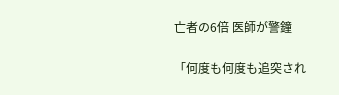亡者の6倍 医師が警鐘

「何度も何度も追突され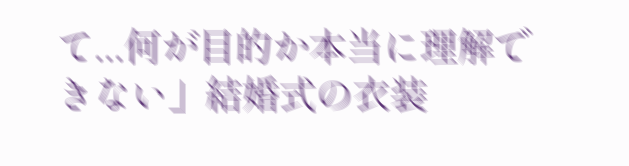て...何が目的か本当に理解できない」結婚式の衣装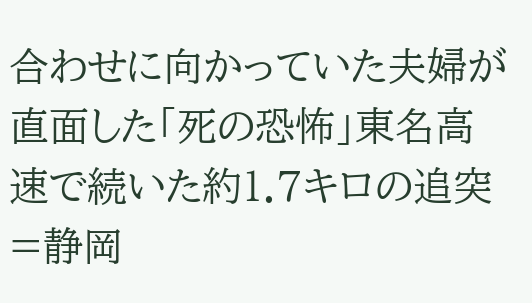合わせに向かっていた夫婦が直面した「死の恐怖」東名高速で続いた約1.7キロの追突=静岡